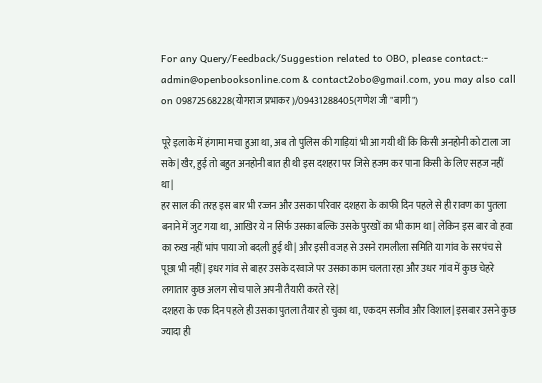For any Query/Feedback/Suggestion related to OBO, please contact:- admin@openbooksonline.com & contact2obo@gmail.com, you may also call on 09872568228(योगराज प्रभाकर)/09431288405(गणेश जी "बागी")

पूरे इलाके में हंगामा मचा हुआ था, अब तो पुलिस की गाड़ियां भी आ गयी थीं कि किसी अनहोनी को टाला जा सके| खैर, हुई तो बहुत अनहोनी बात ही थी इस दशहरा पर जिसे हजम कर पाना किसी के लिए सहज नहीं था|
हर साल की तरह इस बार भी रज्जन और उसका परिवार दशहरा के काफी दिन पहले से ही रावण का पुतला बनाने में जुट गया था, आखिर ये न सिर्फ उसका बल्कि उसके पुरखों का भी काम था| लेकिन इस बार वो हवा का रुख नहीं भांप पाया जो बदली हुई थी| और इसी वजह से उसने रामलीला समिति या गांव के सरपंच से पूछा भी नहीं| इधर गांव से बाहर उसके दरवाजे पर उसका काम चलता रहा और उधर गांव में कुछ चेहरे लगातार कुछ अलग सोच पाले अपनी तैयारी करते रहे|
दशहरा के एक दिन पहले ही उसका पुतला तैयार हो चुका था, एकदम सजीव और विशाल| इसबार उसने कुछ ज्यादा ही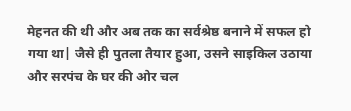मेहनत की थी और अब तक का सर्वश्रेष्ठ बनाने में सफल हो गया था| जैसे ही पुतला तैयार हुआ, उसने साइकिल उठाया और सरपंच के घर की ओर चल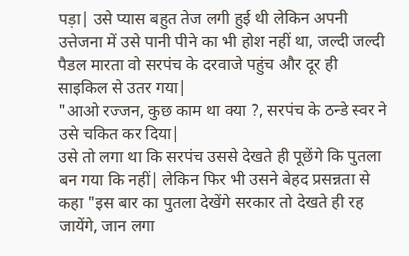पड़ा| उसे प्यास बहुत तेज लगी हुई थी लेकिन अपनी उत्तेजना में उसे पानी पीने का भी होश नहीं था, जल्दी जल्दी पैडल मारता वो सरपंच के दरवाजे पहुंच और दूर ही साइकिल से उतर गया|
"आओ रज्जन, कुछ काम था क्या ?, सरपंच के ठन्डे स्वर ने उसे चकित कर दिया|
उसे तो लगा था कि सरपंच उससे देखते ही पूछेंगे कि पुतला बन गया कि नहीं| लेकिन फिर भी उसने बेहद प्रसन्नता से कहा "इस बार का पुतला देखेंगे सरकार तो देखते ही रह जायेंगे, जान लगा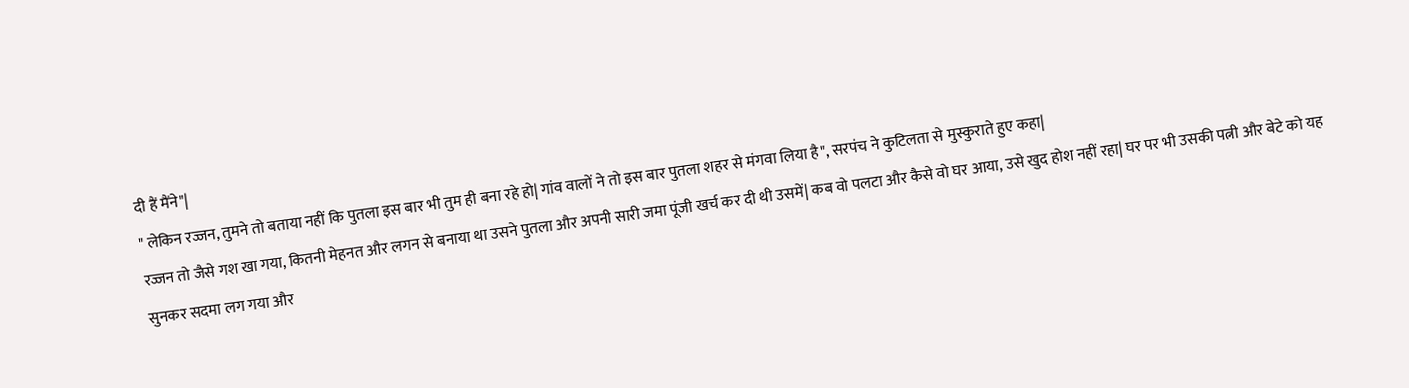दी हैं मैंने"|
" लेकिन रज्जन, तुमने तो बताया नहीं कि पुतला इस बार भी तुम ही बना रहे हो| गांव वालों ने तो इस बार पुतला शहर से मंगवा लिया है", सरपंच ने कुटिलता से मुस्कुराते हुए कहा|
रज्जन तो जैसे गश खा गया, कितनी मेहनत और लगन से बनाया था उसने पुतला और अपनी सारी जमा पूंजी खर्च कर दी थी उसमें| कब वो पलटा और कैसे वो घर आया, उसे खुद होश नहीं रहा| घर पर भी उसकी पत्नी और बेटे को यह सुनकर सदमा लग गया और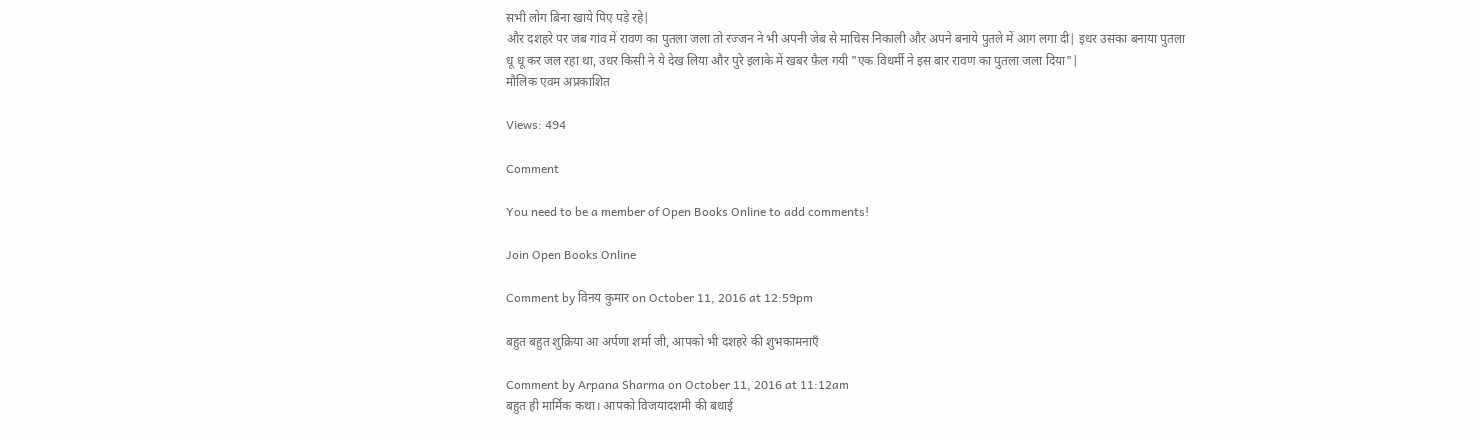सभी लोग बिना खाये पिए पड़े रहे|
और दशहरे पर जब गांव में रावण का पुतला जला तो रज्जन ने भी अपनी जेब से माचिस निकाली और अपने बनाये पुतले में आग लगा दी| इधर उसका बनाया पुतला धू धू कर जल रहा था, उधर किसी ने ये देख लिया और पुरे इलाके में खबर फ़ैल गयी "एक विधर्मी ने इस बार रावण का पुतला जला दिया"|
मौलिक एवम अप्रकाशित

Views: 494

Comment

You need to be a member of Open Books Online to add comments!

Join Open Books Online

Comment by विनय कुमार on October 11, 2016 at 12:59pm

बहुत बहुत शुक्रिया आ अर्पणा शर्मा जी, आपको भी दशहरे की शुभकामनाएँ

Comment by Arpana Sharma on October 11, 2016 at 11:12am
बहुत ही मार्मिक कथा। आपको विजयादशमी की बधाई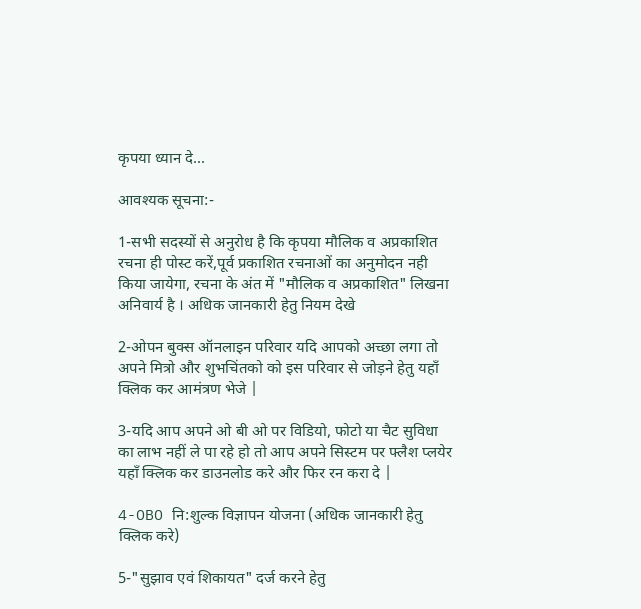कृपया ध्यान दे...

आवश्यक सूचना:-

1-सभी सदस्यों से अनुरोध है कि कृपया मौलिक व अप्रकाशित रचना ही पोस्ट करें,पूर्व प्रकाशित रचनाओं का अनुमोदन नही किया जायेगा, रचना के अंत में "मौलिक व अप्रकाशित" लिखना अनिवार्य है । अधिक जानकारी हेतु नियम देखे

2-ओपन बुक्स ऑनलाइन परिवार यदि आपको अच्छा लगा तो अपने मित्रो और शुभचिंतको को इस परिवार से जोड़ने हेतु यहाँ क्लिक कर आमंत्रण भेजे |

3-यदि आप अपने ओ बी ओ पर विडियो, फोटो या चैट सुविधा का लाभ नहीं ले पा रहे हो तो आप अपने सिस्टम पर फ्लैश प्लयेर यहाँ क्लिक कर डाउनलोड करे और फिर रन करा दे |

4-OBO नि:शुल्क विज्ञापन योजना (अधिक जानकारी हेतु क्लिक करे)

5-"सुझाव एवं शिकायत" दर्ज करने हेतु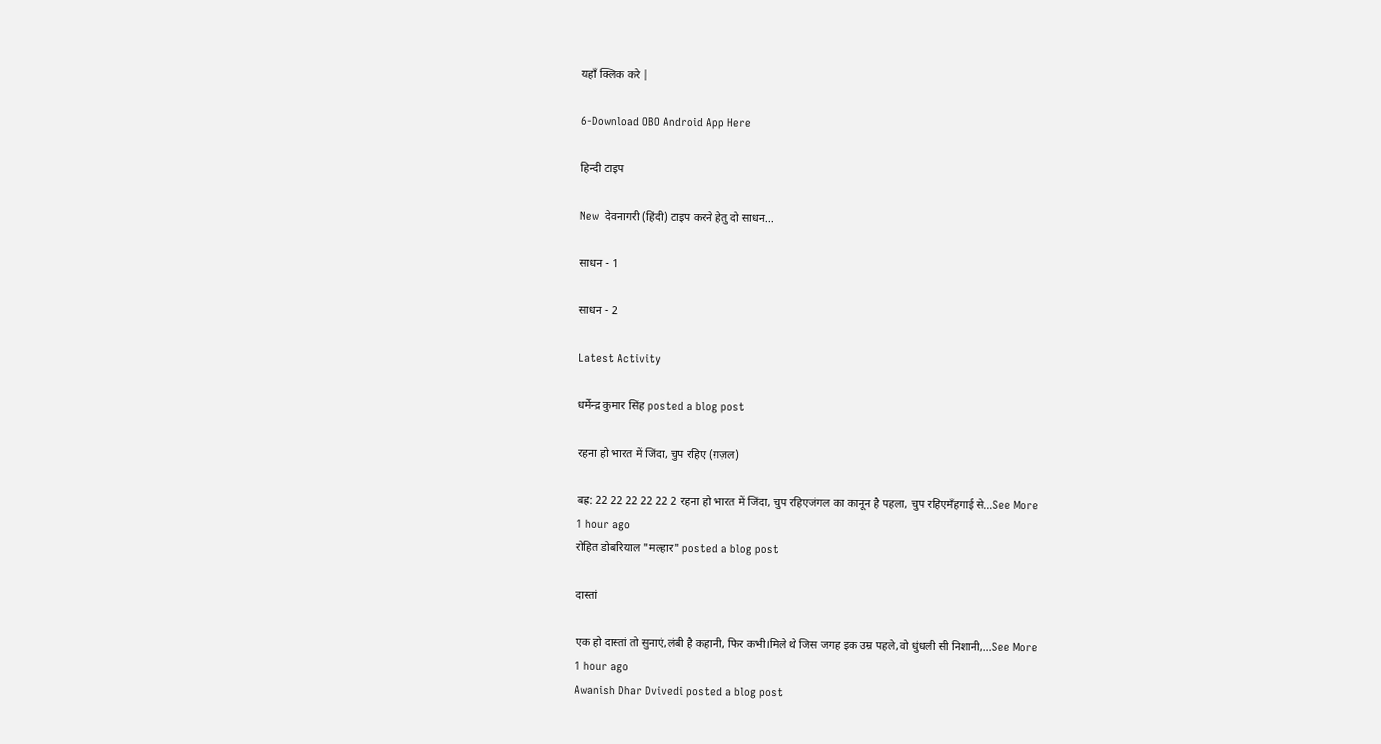यहाँ क्लिक करे |

6-Download OBO Android App Here

हिन्दी टाइप

New  देवनागरी (हिंदी) टाइप करने हेतु दो साधन...

साधन - 1

साधन - 2

Latest Activity

धर्मेन्द्र कुमार सिंह posted a blog post

रहना हो भारत में जिंदा, चुप रहिए (ग़ज़ल)

बह्र: 22 22 22 22 22 2 रहना हो भारत में जिंदा, चुप रहिएजंगल का कानून है पहला, चुप रहिएमँहगाई से…See More
1 hour ago
रोहित डोबरियाल "मल्हार" posted a blog post

दास्तां

एक हो दास्तां तो सुनाएं,लंबी है कहानी, फिर कभी।मिले थे जिस जगह इक उम्र पहले,वो धुंधली सी निशानी,…See More
1 hour ago
Awanish Dhar Dvivedi posted a blog post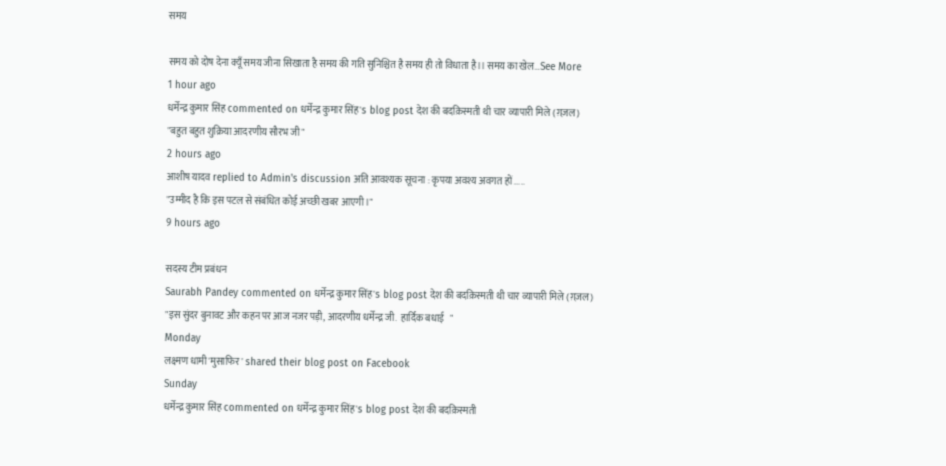समय

समय को दोष देना क्यूँ समय जीना सिखाता है समय की गति सुनिश्चित है समय ही तो विधाता है।। समय का खेल…See More
1 hour ago
धर्मेन्द्र कुमार सिंह commented on धर्मेन्द्र कुमार सिंह's blog post देश की बदक़िस्मती थी चार व्यापारी मिले (ग़ज़ल)
"बहुत बहुत शुक्रिया आदरणीय सौरभ जी"
2 hours ago
आशीष यादव replied to Admin's discussion अति आवश्यक सूचना : कृपया अवश्य अवगत हों .....
"उम्मीद है कि इस पटल से संबंधित कोई अच्छी खबर आएगी।"
9 hours ago

सदस्य टीम प्रबंधन
Saurabh Pandey commented on धर्मेन्द्र कुमार सिंह's blog post देश की बदक़िस्मती थी चार व्यापारी मिले (ग़ज़ल)
"इस सुंदर बुनावट और कहन पर आज नजर पड़ी, आदरणीय धर्मेन्द्र जी.  हार्दिक बधाई   "
Monday
लक्ष्मण धामी 'मुसाफिर' shared their blog post on Facebook
Sunday
धर्मेन्द्र कुमार सिंह commented on धर्मेन्द्र कुमार सिंह's blog post देश की बदक़िस्मती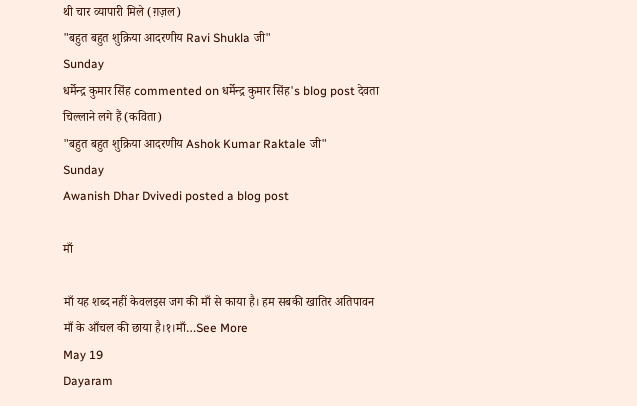थी चार व्यापारी मिले (ग़ज़ल)
"बहुत बहुत शुक्रिया आदरणीय Ravi Shukla जी"
Sunday
धर्मेन्द्र कुमार सिंह commented on धर्मेन्द्र कुमार सिंह's blog post देवता चिल्लाने लगे हैं (कविता)
"बहुत बहुत शुक्रिया आदरणीय Ashok Kumar Raktale जी"
Sunday
Awanish Dhar Dvivedi posted a blog post

माँ

माँ यह शब्द नहीं केवलइस जग की माँ से काया है। हम सबकी खातिर अतिपावन माँ के आँचल की छाया है।१।माँ…See More
May 19
Dayaram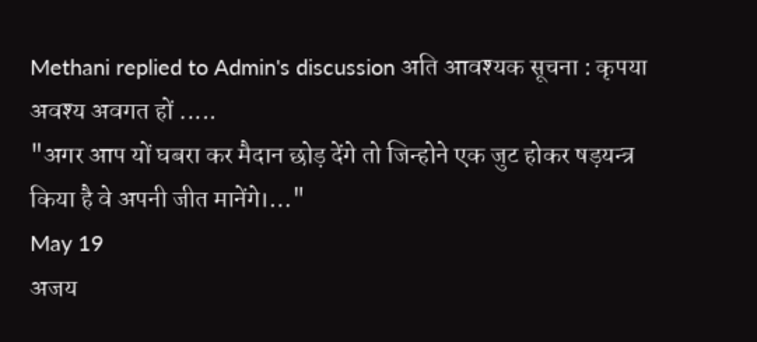Methani replied to Admin's discussion अति आवश्यक सूचना : कृपया अवश्य अवगत हों .....
"अगर आप यों घबरा कर मैदान छोड़ देंगे तो जिन्होने एक जुट होकर षड़यन्त्र किया है वे अपनी जीत मानेंगे।…"
May 19
अजय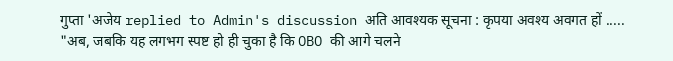गुप्ता 'अजेय replied to Admin's discussion अति आवश्यक सूचना : कृपया अवश्य अवगत हों .....
"अब, जबकि यह लगभग स्पष्ट हो ही चुका है कि OBO की आगे चलने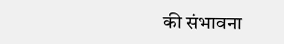की संभावना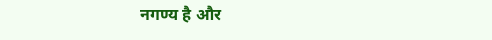नगण्य है और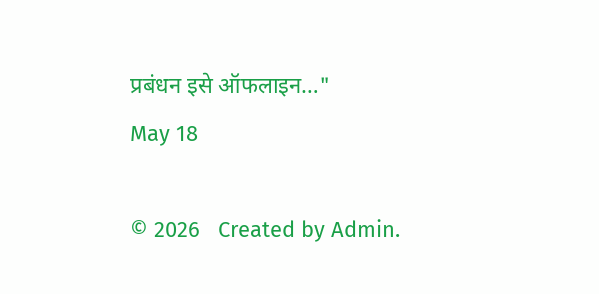प्रबंधन इसे ऑफलाइन…"
May 18

© 2026   Created by Admin.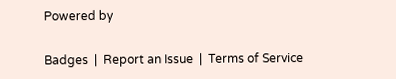Powered by

Badges  |  Report an Issue  |  Terms of Service